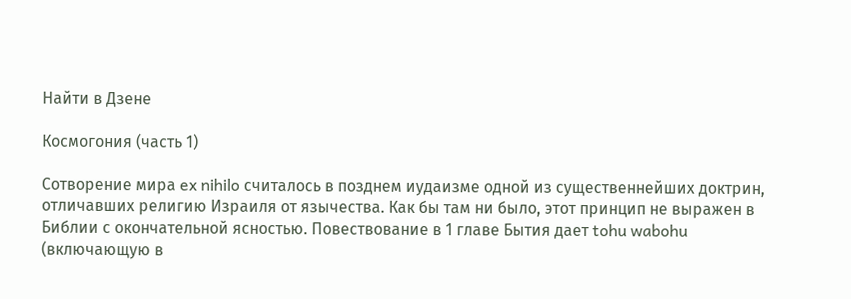Найти в Дзене

Космогония (часть 1)

Сотворение мира ex nihilo считалось в позднем иудаизме одной из существеннейших доктрин, отличавших религию Израиля от язычества. Как бы там ни было, этот принцип не выражен в Библии с окончательной ясностью. Повествование в 1 главе Бытия дает tohu wabohu (включающую в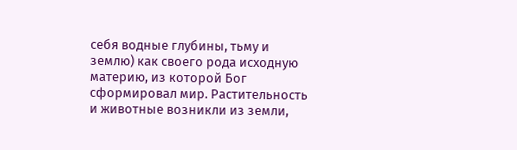себя водные глубины, тьму и землю) как своего рода исходную материю, из которой Бог сформировал мир. Растительность и животные возникли из земли,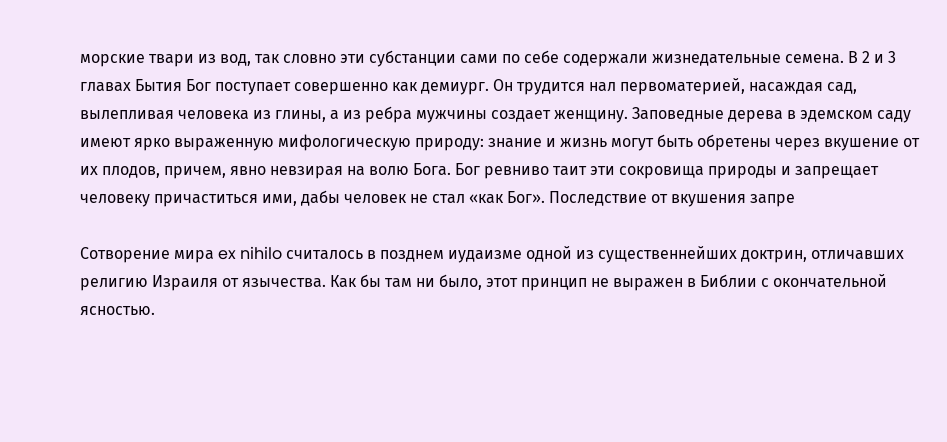морские твари из вод, так словно эти субстанции сами по себе содержали жизнедательные семена. В 2 и 3 главах Бытия Бог поступает совершенно как демиург. Он трудится нал первоматерией, насаждая сад, вылепливая человека из глины, а из ребра мужчины создает женщину. Заповедные дерева в эдемском саду имеют ярко выраженную мифологическую природу: знание и жизнь могут быть обретены через вкушение от их плодов, причем, явно невзирая на волю Бога. Бог ревниво таит эти сокровища природы и запрещает человеку причаститься ими, дабы человек не стал «как Бог». Последствие от вкушения запре

Сотворение мира ex nihilo считалось в позднем иудаизме одной из существеннейших доктрин, отличавших религию Израиля от язычества. Как бы там ни было, этот принцип не выражен в Библии с окончательной ясностью.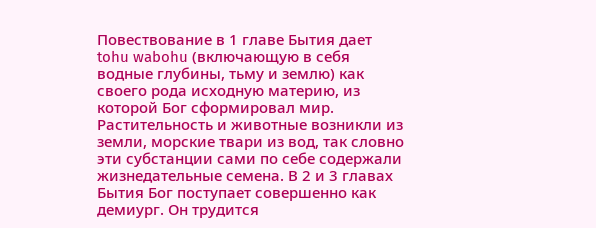Повествование в 1 главе Бытия дает tohu wabohu (включающую в себя водные глубины, тьму и землю) как своего рода исходную материю, из которой Бог сформировал мир. Растительность и животные возникли из земли, морские твари из вод, так словно эти субстанции сами по себе содержали жизнедательные семена. В 2 и 3 главах Бытия Бог поступает совершенно как демиург. Он трудится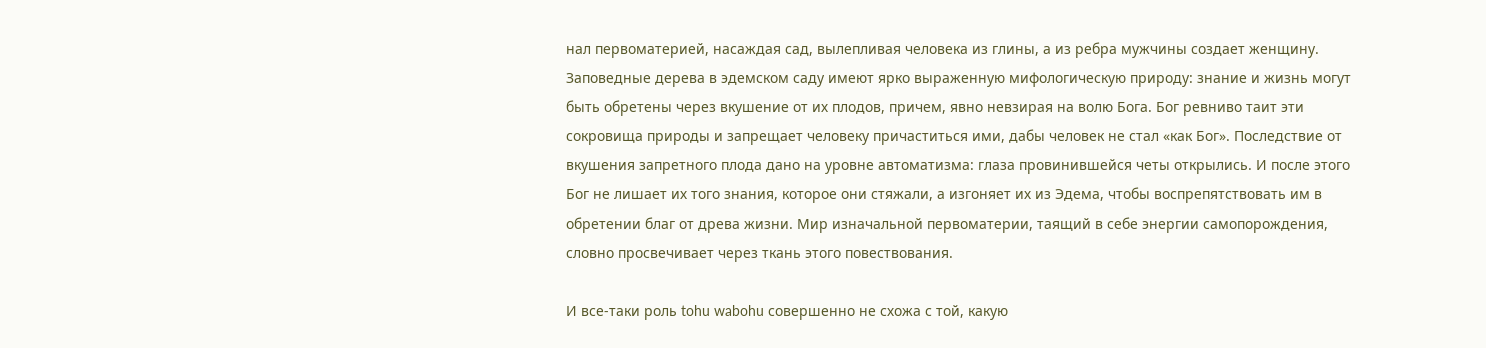нал первоматерией, насаждая сад, вылепливая человека из глины, а из ребра мужчины создает женщину. Заповедные дерева в эдемском саду имеют ярко выраженную мифологическую природу: знание и жизнь могут быть обретены через вкушение от их плодов, причем, явно невзирая на волю Бога. Бог ревниво таит эти сокровища природы и запрещает человеку причаститься ими, дабы человек не стал «как Бог». Последствие от вкушения запретного плода дано на уровне автоматизма: глаза провинившейся четы открылись. И после этого Бог не лишает их того знания, которое они стяжали, а изгоняет их из Эдема, чтобы воспрепятствовать им в обретении благ от древа жизни. Мир изначальной первоматерии, таящий в себе энергии самопорождения, словно просвечивает через ткань этого повествования.

И все-таки роль tohu wabohu совершенно не схожа с той, какую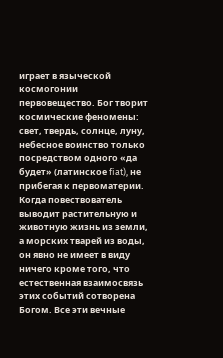играет в языческой космогонии первовещество. Бог творит космические феномены: свет, твердь, солнце, луну, небесное воинство только посредством одного «да будет» (латинское fiat), не прибегая к первоматерии. Когда повествователь выводит растительную и животную жизнь из земли, а морских тварей из воды, он явно не имеет в виду ничего кроме того, что естественная взаимосвязь этих событий сотворена Богом. Все эти вечные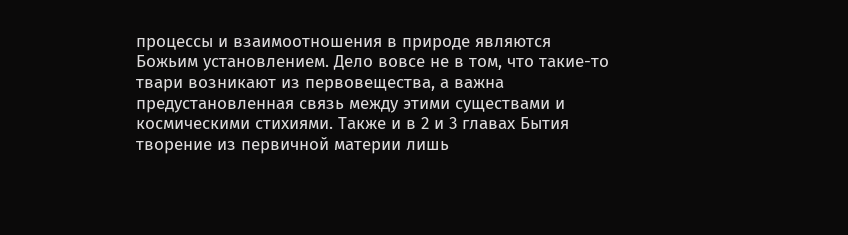процессы и взаимоотношения в природе являются Божьим установлением. Дело вовсе не в том, что такие-то твари возникают из первовещества, а важна предустановленная связь между этими существами и космическими стихиями. Также и в 2 и 3 главах Бытия творение из первичной материи лишь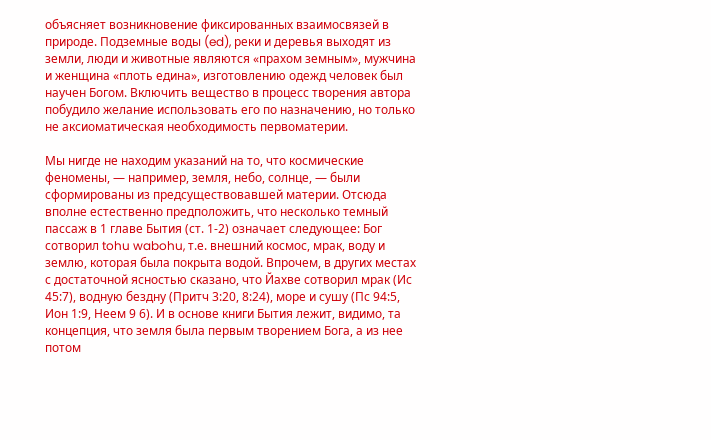объясняет возникновение фиксированных взаимосвязей в природе. Подземные воды (ed), реки и деревья выходят из земли, люди и животные являются «прахом земным», мужчина и женщина «плоть едина», изготовлению одежд человек был научен Богом. Включить вещество в процесс творения автора побудило желание использовать его по назначению, но только не аксиоматическая необходимость первоматерии.

Мы нигде не находим указаний на то, что космические феномены, — например, земля, небо, солнце, — были сформированы из предсуществовавшей материи. Отсюда вполне естественно предположить, что несколько темный пассаж в 1 главе Бытия (ст. 1-2) означает следующее: Бог сотворил tohu wabohu, т.е. внешний космос, мрак, воду и землю, которая была покрыта водой. Впрочем, в других местах с достаточной ясностью сказано, что Йахве сотворил мрак (Ис 45:7), водную бездну (Притч 3:20, 8:24), море и сушу (Пс 94:5, Ион 1:9, Неем 9 6). И в основе книги Бытия лежит, видимо, та концепция, что земля была первым творением Бога, а из нее потом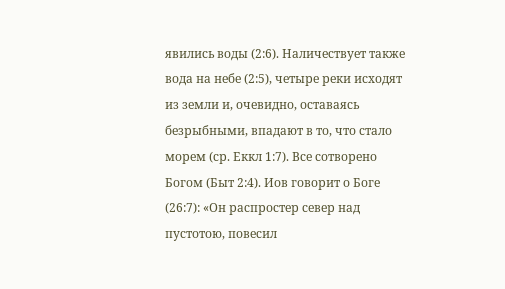явились воды (2:6). Наличествует также вода на небе (2:5), четыре реки исходят из земли и, очевидно, оставаясь безрыбными, впадают в то, что стало морем (ср. Еккл 1:7). Все сотворено Богом (Быт 2:4). Иов говорит о Боге (26:7): «Он распростер север над пустотою, повесил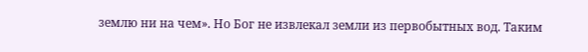землю ни на чем». Но Бог не извлекал земли из первобытных вод. Таким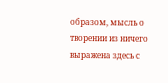образом, мысль о творении из ничего выражена здесь с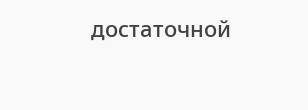достаточной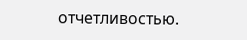отчетливостью.